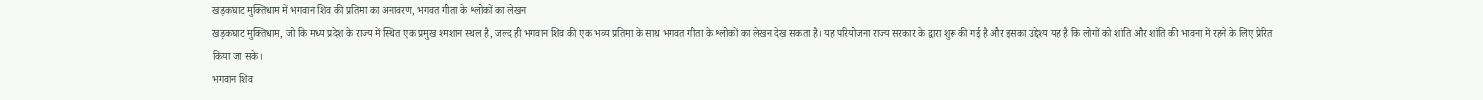खड़कघाट मुक्तिधाम में भगवान शिव की प्रतिमा का अनावरण, भगवत गीता के श्लोकों का लेखन
खड़कघाट मुक्तिधाम, जो कि मध्य प्रदेश के राज्य में स्थित एक प्रमुख श्मशान स्थल है, जल्द ही भगवान शिव की एक भव्य प्रतिमा के साथ भगवत गीता के श्लोकों का लेखन देख सकता है। यह परियोजना राज्य सरकार के द्वारा शुरू की गई है और इसका उद्देश्य यह है कि लोगों को शांति और शांति की भावना में रहने के लिए प्रेरित किया जा सके।
भगवान शिव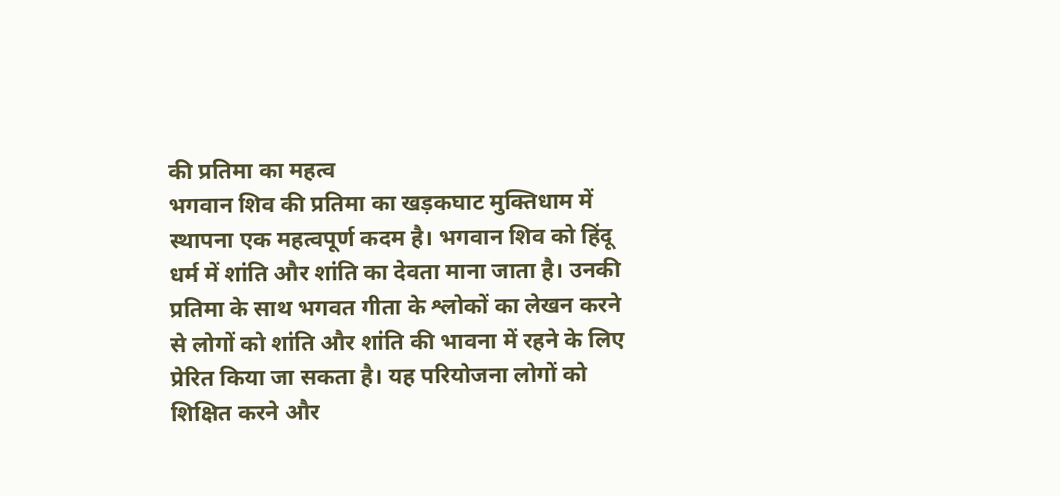की प्रतिमा का महत्व
भगवान शिव की प्रतिमा का खड़कघाट मुक्तिधाम में स्थापना एक महत्वपूर्ण कदम है। भगवान शिव को हिंदू धर्म में शांति और शांति का देवता माना जाता है। उनकी प्रतिमा के साथ भगवत गीता के श्लोकों का लेखन करने से लोगों को शांति और शांति की भावना में रहने के लिए प्रेरित किया जा सकता है। यह परियोजना लोगों को शिक्षित करने और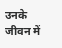उनके जीवन में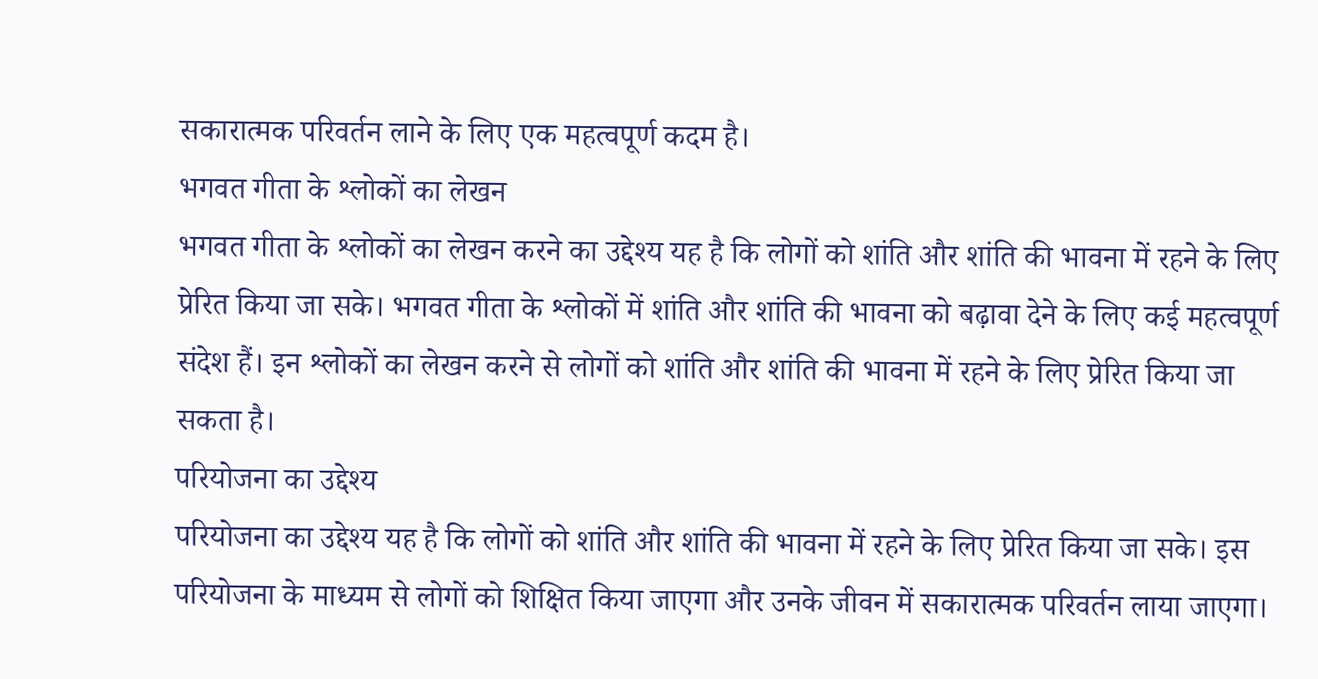सकारात्मक परिवर्तन लाने के लिए एक महत्वपूर्ण कदम है।
भगवत गीता के श्लोकों का लेखन
भगवत गीता के श्लोकों का लेखन करने का उद्देश्य यह है कि लोगों को शांति और शांति की भावना में रहने के लिए प्रेरित किया जा सके। भगवत गीता के श्लोकों में शांति और शांति की भावना को बढ़ावा देने के लिए कई महत्वपूर्ण संदेश हैं। इन श्लोकों का लेखन करने से लोगों को शांति और शांति की भावना में रहने के लिए प्रेरित किया जा सकता है।
परियोजना का उद्देश्य
परियोजना का उद्देश्य यह है कि लोगों को शांति और शांति की भावना में रहने के लिए प्रेरित किया जा सके। इस परियोजना के माध्यम से लोगों को शिक्षित किया जाएगा और उनके जीवन में सकारात्मक परिवर्तन लाया जाएगा।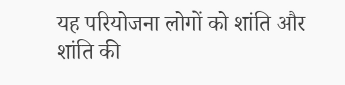यह परियोजना लोगों को शांति और शांति की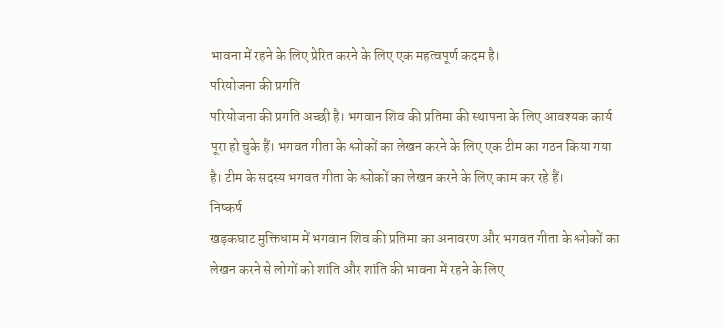भावना में रहने के लिए प्रेरित करने के लिए एक महत्वपूर्ण कदम है।
परियोजना की प्रगति
परियोजना की प्रगति अच्छी है। भगवान शिव की प्रतिमा की स्थापना के लिए आवश्यक कार्य पूरा हो चुके हैं। भगवत गीता के श्लोकों का लेखन करने के लिए एक टीम का गठन किया गया है। टीम के सदस्य भगवत गीता के श्लोकों का लेखन करने के लिए काम कर रहे हैं।
निष्कर्ष
खड़कघाट मुक्तिधाम में भगवान शिव की प्रतिमा का अनावरण और भगवत गीता के श्लोकों का लेखन करने से लोगों को शांति और शांति की भावना में रहने के लिए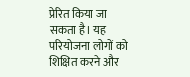प्रेरित किया जा सकता है। यह परियोजना लोगों को शिक्षित करने और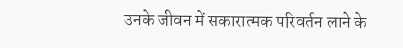उनके जीवन में सकारात्मक परिवर्तन लाने के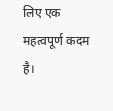लिए एक महत्वपूर्ण कदम है।